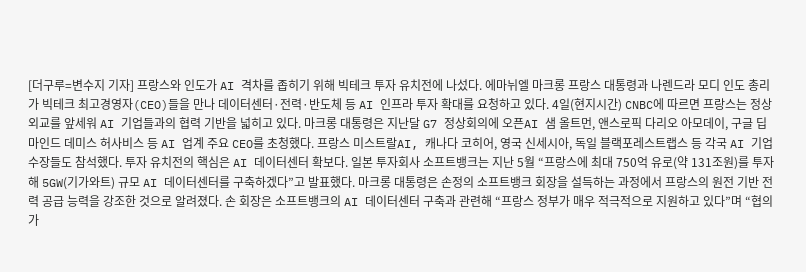[더구루=변수지 기자] 프랑스와 인도가 AI 격차를 좁히기 위해 빅테크 투자 유치전에 나섰다. 에마뉘엘 마크롱 프랑스 대통령과 나렌드라 모디 인도 총리가 빅테크 최고경영자(CEO)들을 만나 데이터센터·전력·반도체 등 AI 인프라 투자 확대를 요청하고 있다. 4일(현지시간) CNBC에 따르면 프랑스는 정상 외교를 앞세워 AI 기업들과의 협력 기반을 넓히고 있다. 마크롱 대통령은 지난달 G7 정상회의에 오픈AI 샘 올트먼, 앤스로픽 다리오 아모데이, 구글 딥마인드 데미스 허사비스 등 AI 업계 주요 CEO를 초청했다. 프랑스 미스트랄AI, 캐나다 코히어, 영국 신세시아, 독일 블랙포레스트랩스 등 각국 AI 기업 수장들도 참석했다. 투자 유치전의 핵심은 AI 데이터센터 확보다. 일본 투자회사 소프트뱅크는 지난 5월 “프랑스에 최대 750억 유로(약 131조원)를 투자해 5GW(기가와트) 규모 AI 데이터센터를 구축하겠다”고 발표했다. 마크롱 대통령은 손정의 소프트뱅크 회장을 설득하는 과정에서 프랑스의 원전 기반 전력 공급 능력을 강조한 것으로 알려졌다. 손 회장은 소프트뱅크의 AI 데이터센터 구축과 관련해 “프랑스 정부가 매우 적극적으로 지원하고 있다”며 “협의가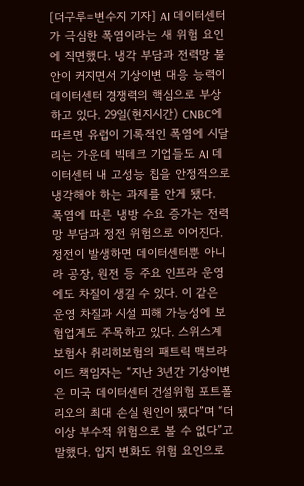[더구루=변수지 기자] AI 데이터센터가 극심한 폭염이라는 새 위험 요인에 직면했다. 냉각 부담과 전력망 불안이 커지면서 기상이변 대응 능력이 데이터센터 경쟁력의 핵심으로 부상하고 있다. 29일(현지시간) CNBC에 따르면 유럽이 기록적인 폭염에 시달리는 가운데 빅테크 기업들도 AI 데이터센터 내 고성능 칩을 안정적으로 냉각해야 하는 과제를 안게 됐다. 폭염에 따른 냉방 수요 증가는 전력망 부담과 정전 위험으로 이어진다. 정전이 발생하면 데이터센터뿐 아니라 공장, 원전 등 주요 인프라 운영에도 차질이 생길 수 있다. 이 같은 운영 차질과 시설 피해 가능성에 보험업계도 주목하고 있다. 스위스계 보험사 취리히보험의 패트릭 맥브라이드 책임자는 “지난 3년간 기상이변은 미국 데이터센터 건설위험 포트폴리오의 최대 손실 원인이 됐다”며 “더 이상 부수적 위험으로 볼 수 없다”고 말했다. 입지 변화도 위험 요인으로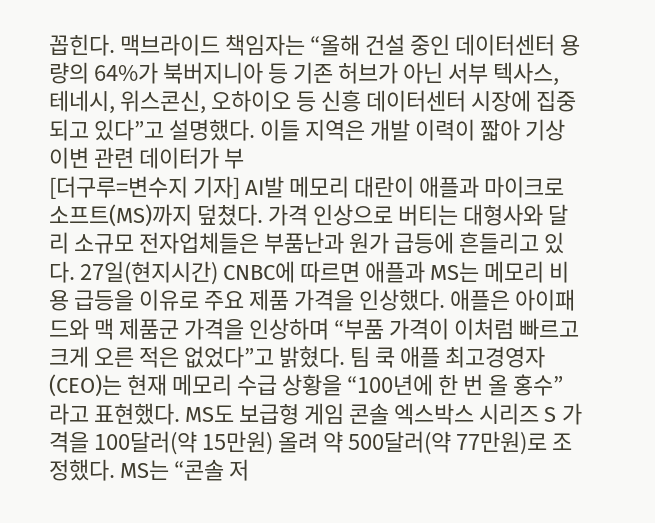꼽힌다. 맥브라이드 책임자는 “올해 건설 중인 데이터센터 용량의 64%가 북버지니아 등 기존 허브가 아닌 서부 텍사스, 테네시, 위스콘신, 오하이오 등 신흥 데이터센터 시장에 집중되고 있다”고 설명했다. 이들 지역은 개발 이력이 짧아 기상이변 관련 데이터가 부
[더구루=변수지 기자] AI발 메모리 대란이 애플과 마이크로소프트(MS)까지 덮쳤다. 가격 인상으로 버티는 대형사와 달리 소규모 전자업체들은 부품난과 원가 급등에 흔들리고 있다. 27일(현지시간) CNBC에 따르면 애플과 MS는 메모리 비용 급등을 이유로 주요 제품 가격을 인상했다. 애플은 아이패드와 맥 제품군 가격을 인상하며 “부품 가격이 이처럼 빠르고 크게 오른 적은 없었다”고 밝혔다. 팀 쿡 애플 최고경영자(CEO)는 현재 메모리 수급 상황을 “100년에 한 번 올 홍수”라고 표현했다. MS도 보급형 게임 콘솔 엑스박스 시리즈 S 가격을 100달러(약 15만원) 올려 약 500달러(약 77만원)로 조정했다. MS는 “콘솔 저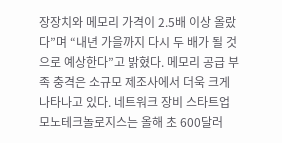장장치와 메모리 가격이 2.5배 이상 올랐다”며 “내년 가을까지 다시 두 배가 될 것으로 예상한다”고 밝혔다. 메모리 공급 부족 충격은 소규모 제조사에서 더욱 크게 나타나고 있다. 네트워크 장비 스타트업 모노테크놀로지스는 올해 초 600달러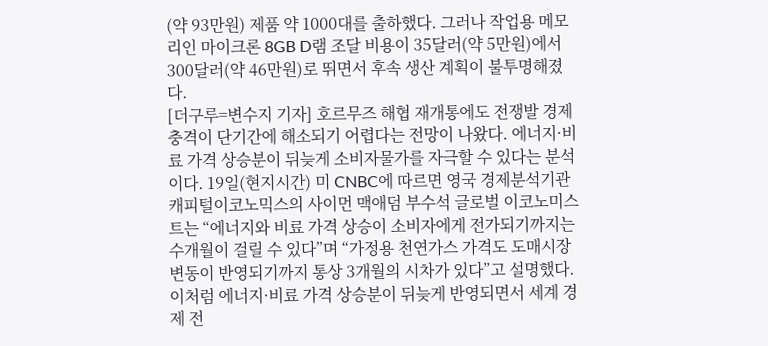(약 93만원) 제품 약 1000대를 출하했다. 그러나 작업용 메모리인 마이크론 8GB D램 조달 비용이 35달러(약 5만원)에서 300달러(약 46만원)로 뛰면서 후속 생산 계획이 불투명해졌다.
[더구루=변수지 기자] 호르무즈 해협 재개통에도 전쟁발 경제 충격이 단기간에 해소되기 어렵다는 전망이 나왔다. 에너지·비료 가격 상승분이 뒤늦게 소비자물가를 자극할 수 있다는 분석이다. 19일(현지시간) 미 CNBC에 따르면 영국 경제분석기관 캐피털이코노믹스의 사이먼 맥애덤 부수석 글로벌 이코노미스트는 “에너지와 비료 가격 상승이 소비자에게 전가되기까지는 수개월이 걸릴 수 있다”며 “가정용 천연가스 가격도 도매시장 변동이 반영되기까지 통상 3개월의 시차가 있다”고 설명했다. 이처럼 에너지·비료 가격 상승분이 뒤늦게 반영되면서 세계 경제 전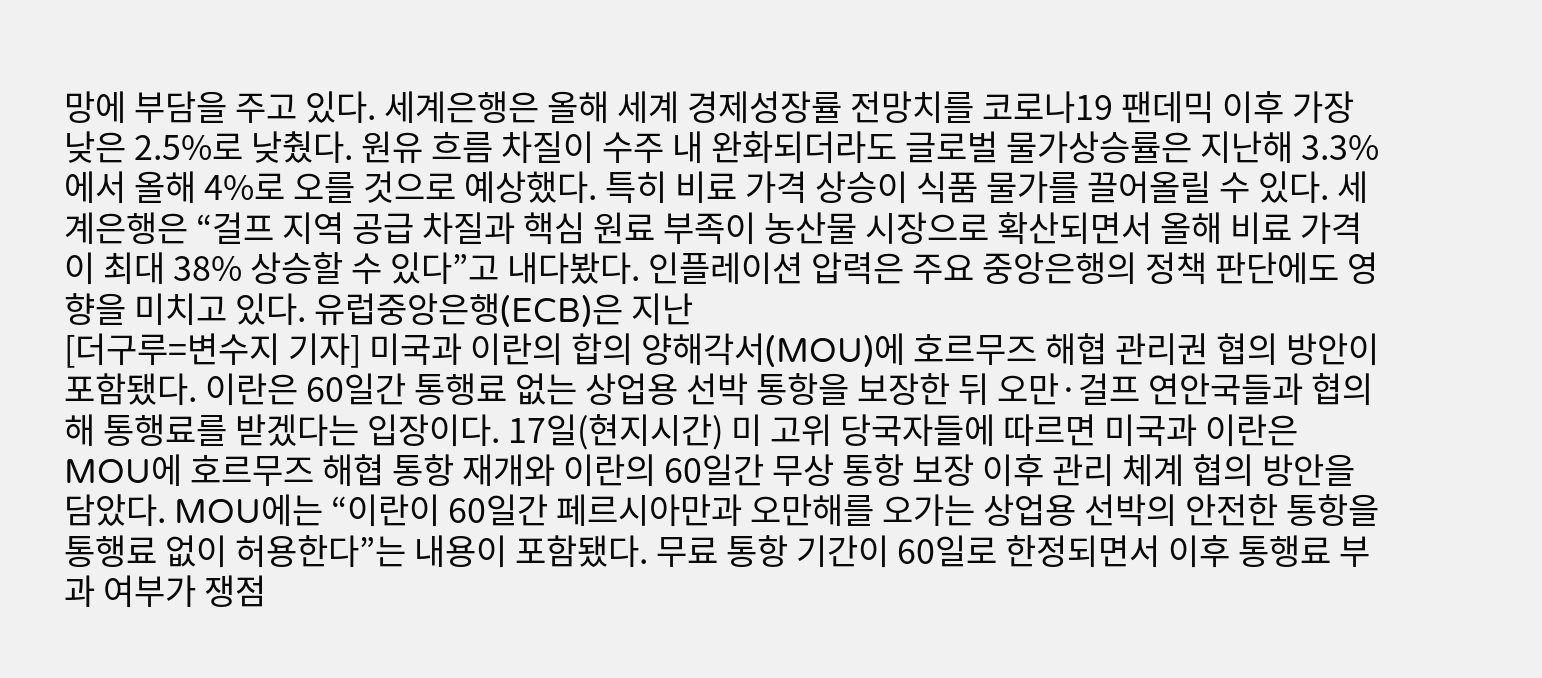망에 부담을 주고 있다. 세계은행은 올해 세계 경제성장률 전망치를 코로나19 팬데믹 이후 가장 낮은 2.5%로 낮췄다. 원유 흐름 차질이 수주 내 완화되더라도 글로벌 물가상승률은 지난해 3.3%에서 올해 4%로 오를 것으로 예상했다. 특히 비료 가격 상승이 식품 물가를 끌어올릴 수 있다. 세계은행은 “걸프 지역 공급 차질과 핵심 원료 부족이 농산물 시장으로 확산되면서 올해 비료 가격이 최대 38% 상승할 수 있다”고 내다봤다. 인플레이션 압력은 주요 중앙은행의 정책 판단에도 영향을 미치고 있다. 유럽중앙은행(ECB)은 지난
[더구루=변수지 기자] 미국과 이란의 합의 양해각서(MOU)에 호르무즈 해협 관리권 협의 방안이 포함됐다. 이란은 60일간 통행료 없는 상업용 선박 통항을 보장한 뒤 오만·걸프 연안국들과 협의해 통행료를 받겠다는 입장이다. 17일(현지시간) 미 고위 당국자들에 따르면 미국과 이란은 MOU에 호르무즈 해협 통항 재개와 이란의 60일간 무상 통항 보장 이후 관리 체계 협의 방안을 담았다. MOU에는 “이란이 60일간 페르시아만과 오만해를 오가는 상업용 선박의 안전한 통항을 통행료 없이 허용한다”는 내용이 포함됐다. 무료 통항 기간이 60일로 한정되면서 이후 통행료 부과 여부가 쟁점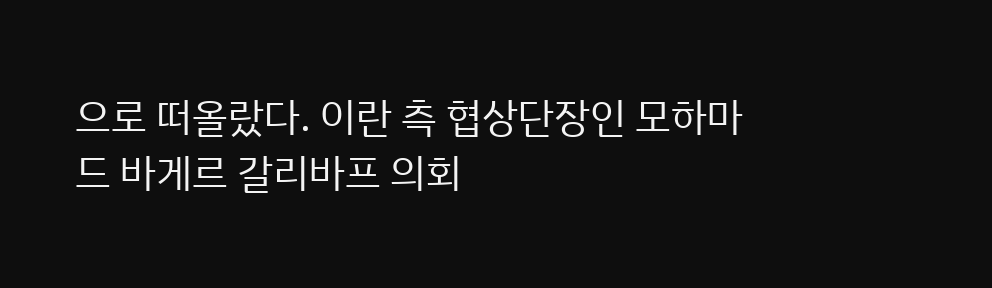으로 떠올랐다. 이란 측 협상단장인 모하마드 바게르 갈리바프 의회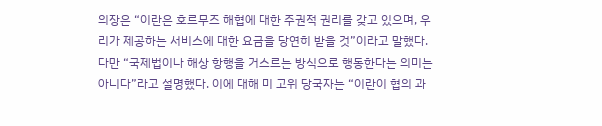의장은 “이란은 호르무즈 해협에 대한 주권적 권리를 갖고 있으며, 우리가 제공하는 서비스에 대한 요금을 당연히 받을 것”이라고 말했다. 다만 “국제법이나 해상 항행을 거스르는 방식으로 행동한다는 의미는 아니다”라고 설명했다. 이에 대해 미 고위 당국자는 “이란이 협의 과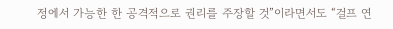정에서 가능한 한 공격적으로 권리를 주장할 것”이라면서도 “걸프 연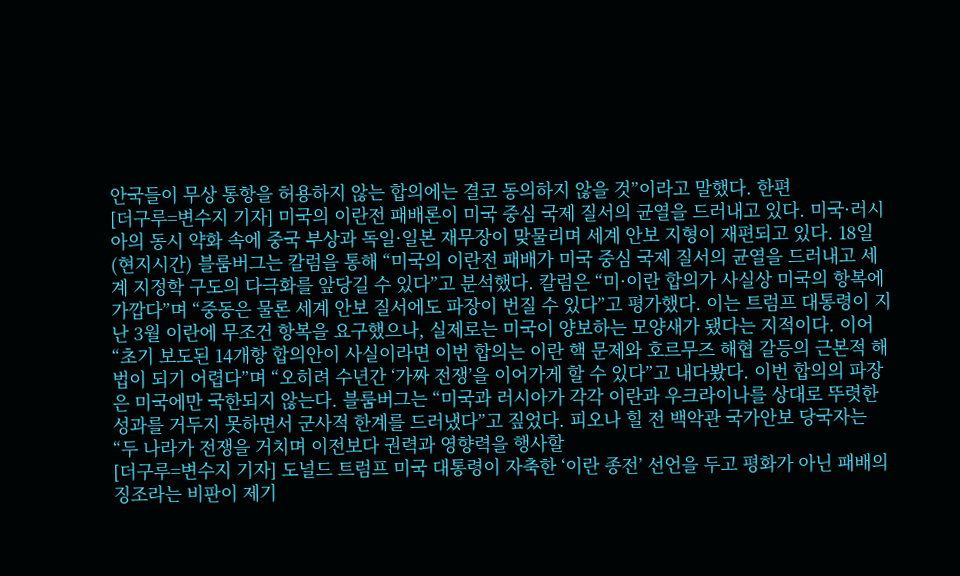안국들이 무상 통항을 허용하지 않는 합의에는 결코 동의하지 않을 것”이라고 말했다. 한편
[더구루=변수지 기자] 미국의 이란전 패배론이 미국 중심 국제 질서의 균열을 드러내고 있다. 미국·러시아의 동시 약화 속에 중국 부상과 독일·일본 재무장이 맞물리며 세계 안보 지형이 재편되고 있다. 18일(현지시간) 블룸버그는 칼럼을 통해 “미국의 이란전 패배가 미국 중심 국제 질서의 균열을 드러내고 세계 지정학 구도의 다극화를 앞당길 수 있다”고 분석했다. 칼럼은 “미·이란 합의가 사실상 미국의 항복에 가깝다”며 “중동은 물론 세계 안보 질서에도 파장이 번질 수 있다”고 평가했다. 이는 트럼프 대통령이 지난 3월 이란에 무조건 항복을 요구했으나, 실제로는 미국이 양보하는 모양새가 됐다는 지적이다. 이어 “초기 보도된 14개항 합의안이 사실이라면 이번 합의는 이란 핵 문제와 호르무즈 해협 갈등의 근본적 해법이 되기 어렵다”며 “오히려 수년간 ‘가짜 전쟁’을 이어가게 할 수 있다”고 내다봤다. 이번 합의의 파장은 미국에만 국한되지 않는다. 블룸버그는 “미국과 러시아가 각각 이란과 우크라이나를 상대로 뚜렷한 성과를 거두지 못하면서 군사적 한계를 드러냈다”고 짚었다. 피오나 힐 전 백악관 국가안보 당국자는 “두 나라가 전쟁을 거치며 이전보다 권력과 영향력을 행사할
[더구루=변수지 기자] 도널드 트럼프 미국 대통령이 자축한 ‘이란 종전’ 선언을 두고 평화가 아닌 패배의 징조라는 비판이 제기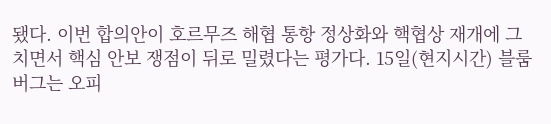됐다. 이번 합의안이 호르무즈 해협 통항 정상화와 핵협상 재개에 그치면서 핵심 안보 쟁점이 뒤로 밀렸다는 평가다. 15일(현지시간) 블룸버그는 오피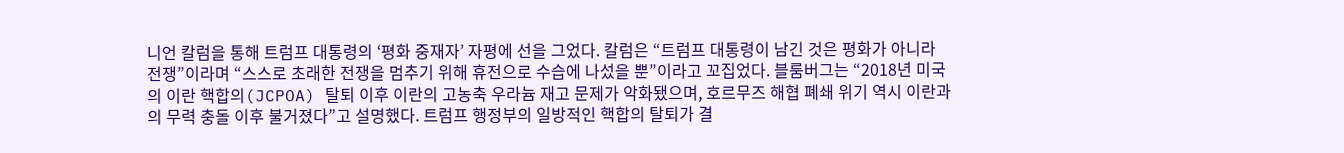니언 칼럼을 통해 트럼프 대통령의 ‘평화 중재자’ 자평에 선을 그었다. 칼럼은 “트럼프 대통령이 남긴 것은 평화가 아니라 전쟁”이라며 “스스로 초래한 전쟁을 멈추기 위해 휴전으로 수습에 나섰을 뿐”이라고 꼬집었다. 블룸버그는 “2018년 미국의 이란 핵합의(JCPOA) 탈퇴 이후 이란의 고농축 우라늄 재고 문제가 악화됐으며, 호르무즈 해협 폐쇄 위기 역시 이란과의 무력 충돌 이후 불거졌다”고 설명했다. 트럼프 행정부의 일방적인 핵합의 탈퇴가 결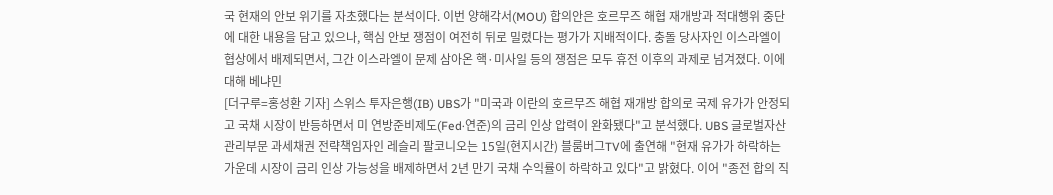국 현재의 안보 위기를 자초했다는 분석이다. 이번 양해각서(MOU) 합의안은 호르무즈 해협 재개방과 적대행위 중단에 대한 내용을 담고 있으나, 핵심 안보 쟁점이 여전히 뒤로 밀렸다는 평가가 지배적이다. 충돌 당사자인 이스라엘이 협상에서 배제되면서, 그간 이스라엘이 문제 삼아온 핵·미사일 등의 쟁점은 모두 휴전 이후의 과제로 넘겨졌다. 이에 대해 베냐민
[더구루=홍성환 기자] 스위스 투자은행(IB) UBS가 "미국과 이란의 호르무즈 해협 재개방 합의로 국제 유가가 안정되고 국채 시장이 반등하면서 미 연방준비제도(Fed·연준)의 금리 인상 압력이 완화됐다"고 분석했다. UBS 글로벌자산 관리부문 과세채권 전략책임자인 레슬리 팔코니오는 15일(현지시간) 블룸버그TV에 출연해 "현재 유가가 하락하는 가운데 시장이 금리 인상 가능성을 배제하면서 2년 만기 국채 수익률이 하락하고 있다"고 밝혔다. 이어 "종전 합의 직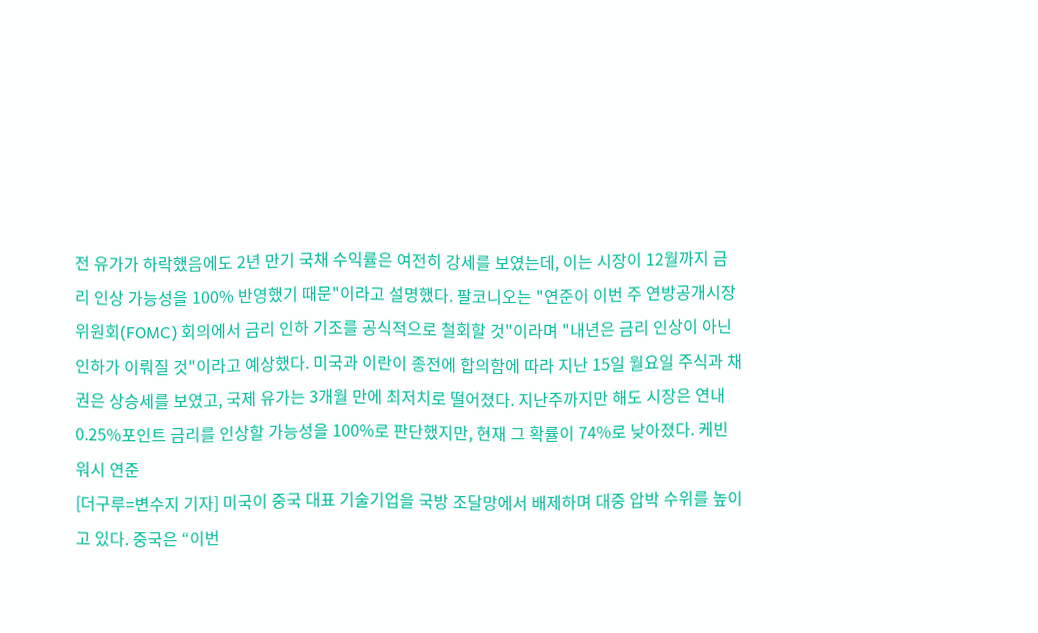전 유가가 하락했음에도 2년 만기 국채 수익률은 여전히 강세를 보였는데, 이는 시장이 12월까지 금리 인상 가능성을 100% 반영했기 때문"이라고 설명했다. 팔코니오는 "연준이 이번 주 연방공개시장위원회(FOMC) 회의에서 금리 인하 기조를 공식적으로 철회할 것"이라며 "내년은 금리 인상이 아닌 인하가 이뤄질 것"이라고 예상했다. 미국과 이란이 종전에 합의함에 따라 지난 15일 월요일 주식과 채권은 상승세를 보였고, 국제 유가는 3개월 만에 최저치로 떨어졌다. 지난주까지만 해도 시장은 연내 0.25%포인트 금리를 인상할 가능성을 100%로 판단했지만, 현재 그 확률이 74%로 낮아졌다. 케빈 워시 연준
[더구루=변수지 기자] 미국이 중국 대표 기술기업을 국방 조달망에서 배제하며 대중 압박 수위를 높이고 있다. 중국은 “이번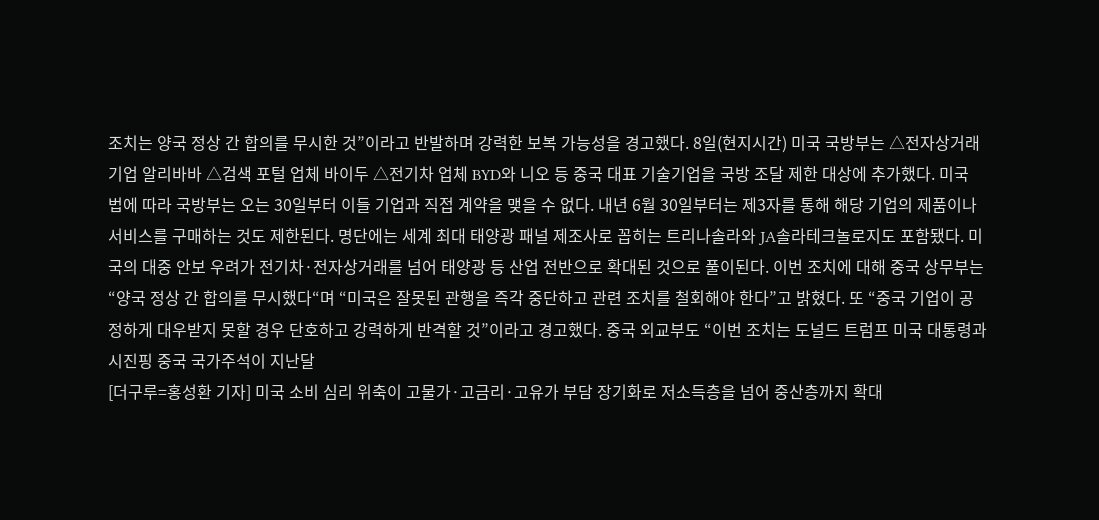조치는 양국 정상 간 합의를 무시한 것”이라고 반발하며 강력한 보복 가능성을 경고했다. 8일(현지시간) 미국 국방부는 △전자상거래 기업 알리바바 △검색 포털 업체 바이두 △전기차 업체 BYD와 니오 등 중국 대표 기술기업을 국방 조달 제한 대상에 추가했다. 미국 법에 따라 국방부는 오는 30일부터 이들 기업과 직접 계약을 맺을 수 없다. 내년 6월 30일부터는 제3자를 통해 해당 기업의 제품이나 서비스를 구매하는 것도 제한된다. 명단에는 세계 최대 태양광 패널 제조사로 꼽히는 트리나솔라와 JA솔라테크놀로지도 포함됐다. 미국의 대중 안보 우려가 전기차·전자상거래를 넘어 태양광 등 산업 전반으로 확대된 것으로 풀이된다. 이번 조치에 대해 중국 상무부는 “양국 정상 간 합의를 무시했다“며 “미국은 잘못된 관행을 즉각 중단하고 관련 조치를 철회해야 한다”고 밝혔다. 또 “중국 기업이 공정하게 대우받지 못할 경우 단호하고 강력하게 반격할 것”이라고 경고했다. 중국 외교부도 “이번 조치는 도널드 트럼프 미국 대통령과 시진핑 중국 국가주석이 지난달
[더구루=홍성환 기자] 미국 소비 심리 위축이 고물가·고금리·고유가 부담 장기화로 저소득층을 넘어 중산층까지 확대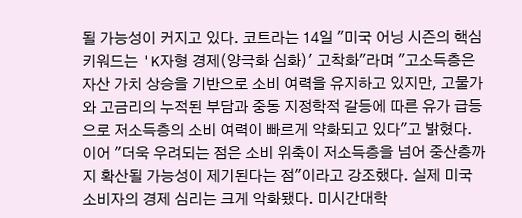될 가능성이 커지고 있다. 코트라는 14일 "미국 어닝 시즌의 핵심 키워드는 'K자형 경제(양극화 심화)' 고착화"라며 "고소득층은 자산 가치 상승을 기반으로 소비 여력을 유지하고 있지만, 고물가와 고금리의 누적된 부담과 중동 지정학적 갈등에 따른 유가 급등으로 저소득층의 소비 여력이 빠르게 약화되고 있다"고 밝혔다. 이어 "더욱 우려되는 점은 소비 위축이 저소득층을 넘어 중산층까지 확산될 가능성이 제기된다는 점"이라고 강조했다. 실제 미국 소비자의 경제 심리는 크게 악화됐다. 미시간대학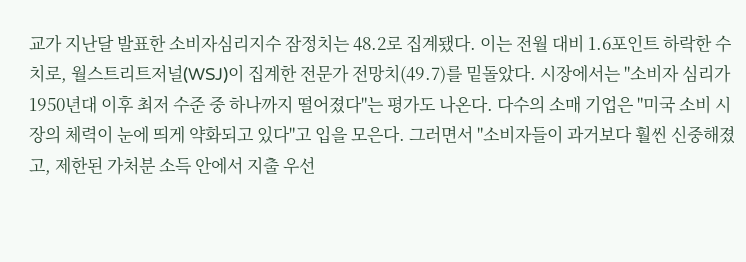교가 지난달 발표한 소비자심리지수 잠정치는 48.2로 집계됐다. 이는 전월 대비 1.6포인트 하락한 수치로, 월스트리트저널(WSJ)이 집계한 전문가 전망치(49.7)를 밑돌았다. 시장에서는 "소비자 심리가 1950년대 이후 최저 수준 중 하나까지 떨어졌다"는 평가도 나온다. 다수의 소매 기업은 "미국 소비 시장의 체력이 눈에 띄게 약화되고 있다"고 입을 모은다. 그러면서 "소비자들이 과거보다 훨씬 신중해졌고, 제한된 가처분 소득 안에서 지출 우선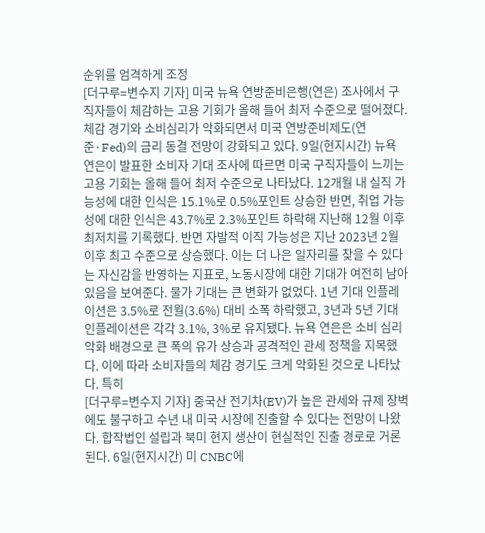순위를 엄격하게 조정
[더구루=변수지 기자] 미국 뉴욕 연방준비은행(연은) 조사에서 구직자들이 체감하는 고용 기회가 올해 들어 최저 수준으로 떨어졌다. 체감 경기와 소비심리가 악화되면서 미국 연방준비제도(연준·Fed)의 금리 동결 전망이 강화되고 있다. 9일(현지시간) 뉴욕 연은이 발표한 소비자 기대 조사에 따르면 미국 구직자들이 느끼는 고용 기회는 올해 들어 최저 수준으로 나타났다. 12개월 내 실직 가능성에 대한 인식은 15.1%로 0.5%포인트 상승한 반면, 취업 가능성에 대한 인식은 43.7%로 2.3%포인트 하락해 지난해 12월 이후 최저치를 기록했다. 반면 자발적 이직 가능성은 지난 2023년 2월 이후 최고 수준으로 상승했다. 이는 더 나은 일자리를 찾을 수 있다는 자신감을 반영하는 지표로, 노동시장에 대한 기대가 여전히 남아 있음을 보여준다. 물가 기대는 큰 변화가 없었다. 1년 기대 인플레이션은 3.5%로 전월(3.6%) 대비 소폭 하락했고, 3년과 5년 기대 인플레이션은 각각 3.1%, 3%로 유지됐다. 뉴욕 연은은 소비 심리 악화 배경으로 큰 폭의 유가 상승과 공격적인 관세 정책을 지목했다. 이에 따라 소비자들의 체감 경기도 크게 악화된 것으로 나타났다. 특히
[더구루=변수지 기자] 중국산 전기차(EV)가 높은 관세와 규제 장벽에도 불구하고 수년 내 미국 시장에 진출할 수 있다는 전망이 나왔다. 합작법인 설립과 북미 현지 생산이 현실적인 진출 경로로 거론된다. 6일(현지시간) 미 CNBC에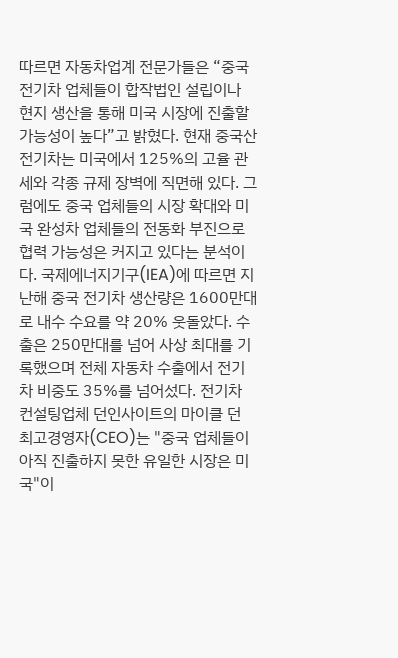따르면 자동차업계 전문가들은 “중국 전기차 업체들이 합작법인 설립이나 현지 생산을 통해 미국 시장에 진출할 가능성이 높다”고 밝혔다. 현재 중국산 전기차는 미국에서 125%의 고율 관세와 각종 규제 장벽에 직면해 있다. 그럼에도 중국 업체들의 시장 확대와 미국 완성차 업체들의 전동화 부진으로 협력 가능성은 커지고 있다는 분석이다. 국제에너지기구(IEA)에 따르면 지난해 중국 전기차 생산량은 1600만대로 내수 수요를 약 20% 웃돌았다. 수출은 250만대를 넘어 사상 최대를 기록했으며 전체 자동차 수출에서 전기차 비중도 35%를 넘어섰다. 전기차 컨설팅업체 던인사이트의 마이클 던 최고경영자(CEO)는 "중국 업체들이 아직 진출하지 못한 유일한 시장은 미국"이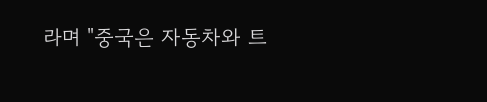라며 "중국은 자동차와 트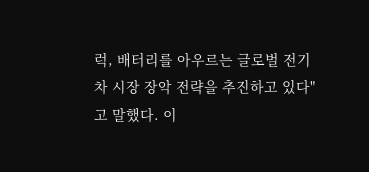럭, 배터리를 아우르는 글로벌 전기차 시장 장악 전략을 추진하고 있다"고 말했다. 이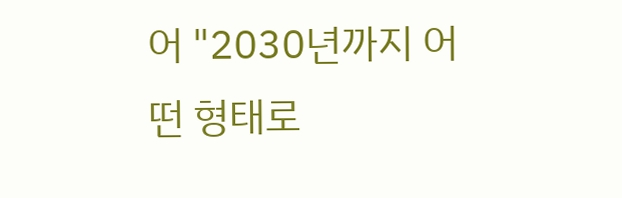어 "2030년까지 어떤 형태로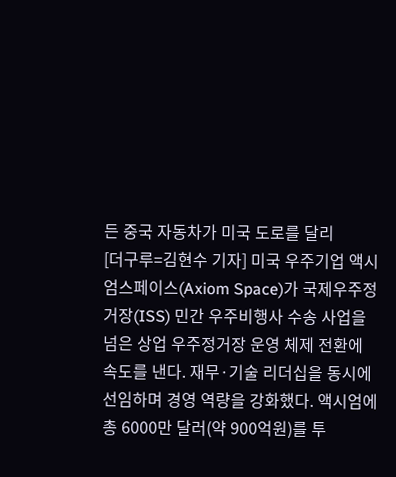든 중국 자동차가 미국 도로를 달리
[더구루=김현수 기자] 미국 우주기업 액시엄스페이스(Axiom Space)가 국제우주정거장(ISS) 민간 우주비행사 수송 사업을 넘은 상업 우주정거장 운영 체제 전환에 속도를 낸다. 재무·기술 리더십을 동시에 선임하며 경영 역량을 강화했다. 액시엄에 총 6000만 달러(약 900억원)를 투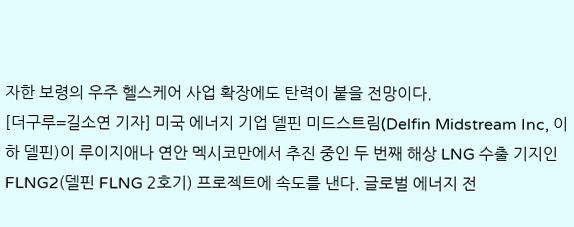자한 보령의 우주 헬스케어 사업 확장에도 탄력이 붙을 전망이다.
[더구루=길소연 기자] 미국 에너지 기업 델핀 미드스트림(Delfin Midstream Inc, 이하 델핀)이 루이지애나 연안 멕시코만에서 추진 중인 두 번째 해상 LNG 수출 기지인 FLNG2(델핀 FLNG 2호기) 프로젝트에 속도를 낸다. 글로벌 에너지 전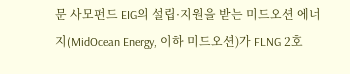문 사모펀드 EIG의 설립·지원을 받는 미드오션 에너지(MidOcean Energy, 이하 미드오션)가 FLNG 2호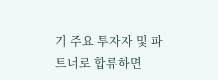기 주요 투자자 및 파트너로 합류하면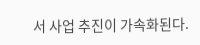서 사업 추진이 가속화된다.